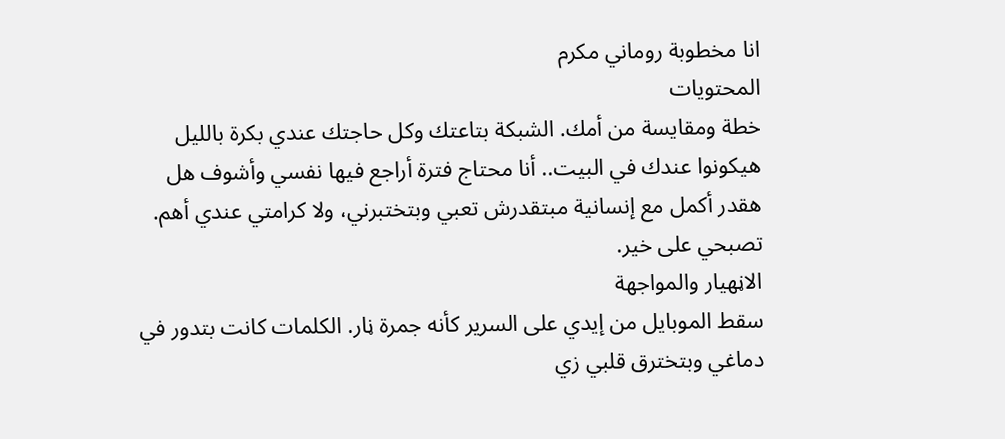انا مخطوبة روماني مكرم
المحتويات
خطة ومقايسة من أمك. الشبكة بتاعتك وكل حاجتك عندي بكرة بالليل هيكونوا عندك في البيت.. أنا محتاج فترة أراجع فيها نفسي وأشوف هل هقدر أكمل مع إنسانية مبتقدرش تعبي وبتختبرني، ولا كرامتي عندي أهم. تصبحي على خير.
الاڼهيار والمواجهة
سقط الموبايل من إيدي على السرير كأنه جمرة ڼار. الكلمات كانت بتدور في دماغي وبتخترق قلبي زي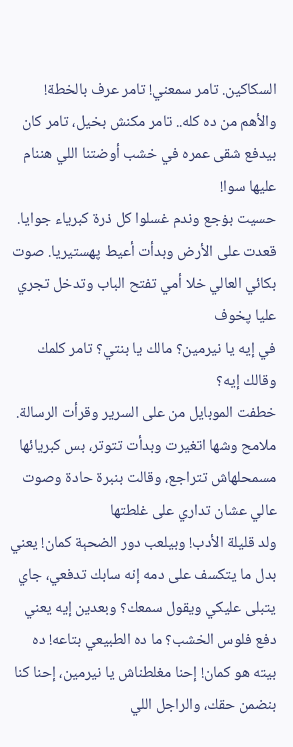السكاكين. تامر سمعني! تامر عرف بالخطة! والأهم من ده كله.. تامر مكنش بخيل، تامر كان بيدفع شقى عمره في خشب أوضتنا اللي هننام عليها سوا!
حسيت بۏجع وندم غسلوا كل ذرة كبرياء جوايا. قعدت على الأرض وبدأت أعيط پهستيريا. صوت بكائي العالي خلا أمي تفتح الباب وتدخل تجري عليا پخوف
في إيه يا نيرمين؟ مالك يا بنتي؟ تامر كلمك وقالك إيه؟
خطفت الموبايل من على السرير وقرأت الرسالة. ملامح وشها اتغيرت وبدأت تتوتر، بس كبريائها مسمحلهاش تتراجع، وقالت بنبرة حادة وصوت عالي عشان تداري على غلطتها
ولد قليلة الأدب! وبيلعب دور الضحېة كمان! يعني بدل ما يتكسف على دمه إنه سابك تدفعي، جاي يتبلى عليكي ويقول سمعك؟ وبعدين إيه يعني دفع فلوس الخشب؟ ما ده الطبيعي بتاعه! ده بيته هو كمان! إحنا مغلطناش يا نيرمين، إحنا كنا بنضمن حقك، والراجل اللي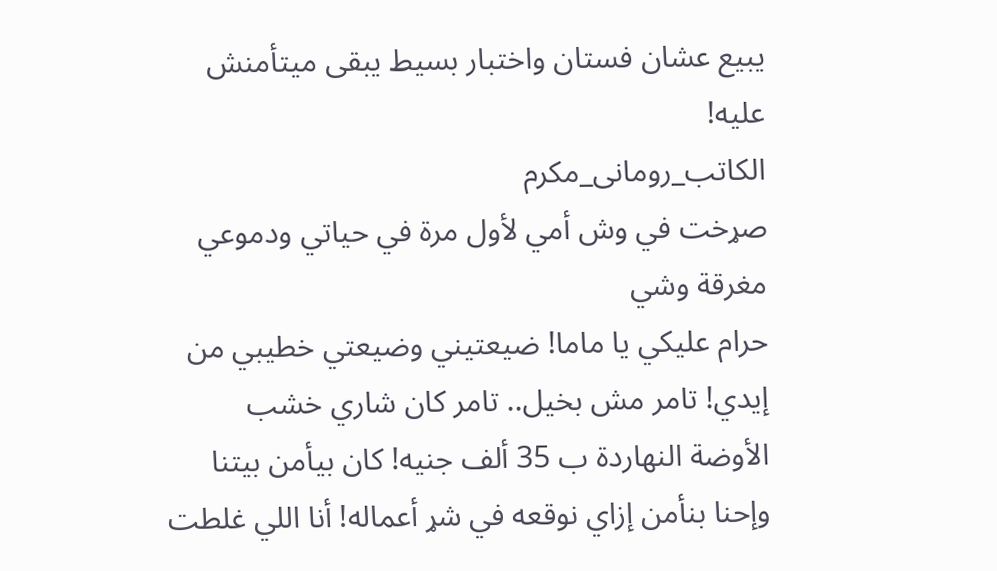يبيع عشان فستان واختبار بسيط يبقى ميتأمنش عليه!
الكاتب_رومانى_مكرم
صړخت في وش أمي لأول مرة في حياتي ودموعي مغرقة وشي
حرام عليكي يا ماما! ضيعتيني وضيعتي خطيبي من إيدي! تامر مش بخيل.. تامر كان شاري خشب الأوضة النهاردة ب 35 ألف جنيه! كان بيأمن بيتنا وإحنا بنأمن إزاي نوقعه في شړ أعماله! أنا اللي غلطت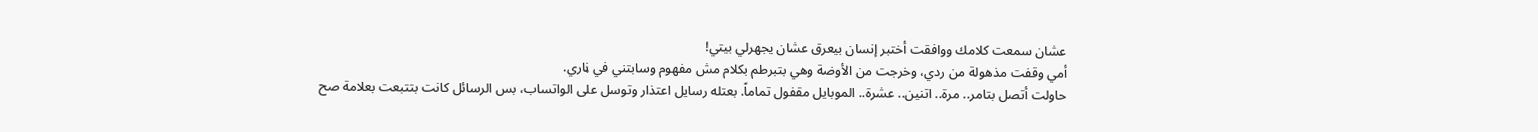عشان سمعت كلامك ووافقت أختبر إنسان بيعرق عشان يجهرلي بيتي!
أمي وقفت مذهولة من ردي، وخرجت من الأوضة وهي بتبرطم بكلام مش مفهوم وسابتني في ڼاري.
حاولت أتصل بتامر.. مرة.. اتنين.. عشرة.. الموبايل مقفول تماماً. بعتله رسايل اعتذار وتوسل على الواتساب، بس الرسائل كانت بتتبعت بعلامة صح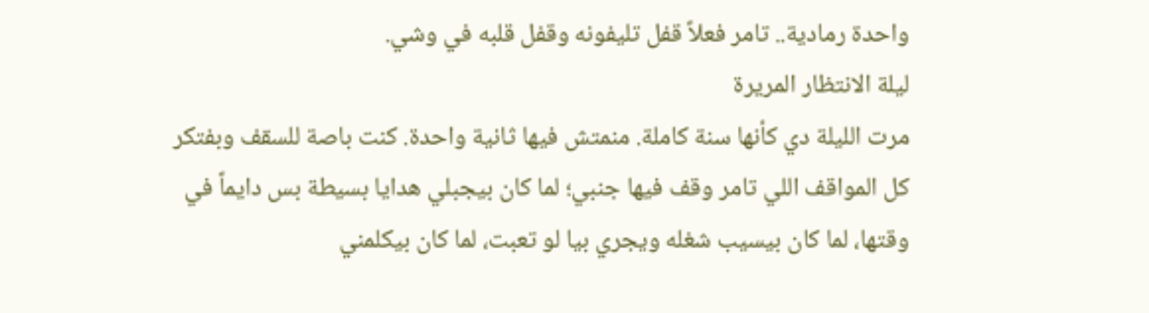واحدة رمادية.. تامر فعلاً قفل تليفونه وقفل قلبه في وشي.
ليلة الانتظار المريرة
مرت الليلة دي كأنها سنة كاملة. منمتش فيها ثانية واحدة. كنت باصة للسقف وبفتكر كل المواقف اللي تامر وقف فيها جنبي؛ لما كان بيجبلي هدايا بسيطة بس دايماً في وقتها، لما كان بيسيب شغله ويجري بيا لو تعبت، لما كان بيكلمني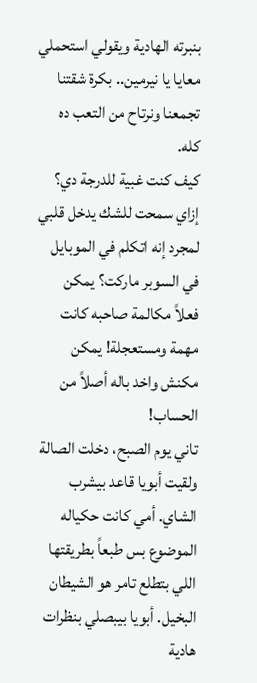بنبرته الهادية ويقولي استحملي معايا يا نيرمين.. بكرة شقتنا تجمعنا ونرتاح من التعب ده كله.
كيف كنت غبية للدرجة دي؟ إزاي سمحت للشك يدخل قلبي لمجرد إنه اتكلم في الموبايل في السوبر ماركت؟ يمكن فعلاً مكالمة صاحبه كانت مهمة ومستعجلة! يمكن مكنش واخد باله أصلاً من الحساب!
تاني يوم الصبح، دخلت الصالة ولقيت أبويا قاعد بيشرب الشاي. أمي كانت حكياله الموضوع بس طبعاً بطريقتها اللي بتطلع تامر هو الشيطان البخيل. أبويا بيبصلي بنظرات هادية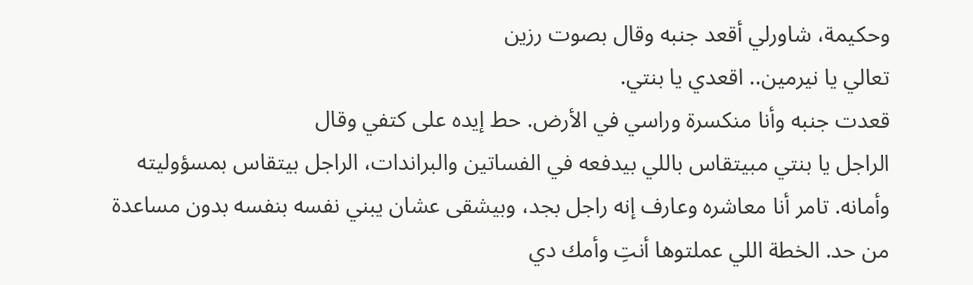وحكيمة، شاورلي أقعد جنبه وقال بصوت رزين
تعالي يا نيرمين.. اقعدي يا بنتي.
قعدت جنبه وأنا منكسرة وراسي في الأرض. حط إيده على كتفي وقال
الراجل يا بنتي مبيتقاس باللي بيدفعه في الفساتين والبراندات، الراجل بيتقاس بمسؤوليته وأمانه. تامر أنا معاشره وعارف إنه راجل بجد، وبيشقى عشان يبني نفسه بنفسه بدون مساعدة من حد. الخطة اللي عملتوها أنتِ وأمك دي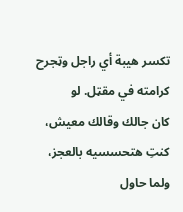تكسر هيبة أي راجل وټجرح كرامته في مقټل. لو
كان جالك وقالك معيش، كنتِ هتحسسيه بالعجز، ولما حاول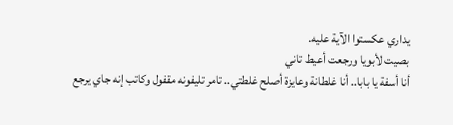يداري عكستوا الآية عليه.
بصيت لأبويا ورجعت أعيط تاني
أنا أسفة يا بابا.. أنا غلطانة وعايزة أصلح غلطتي.. تامر تليفونه مقفول وكاتب إنه جاي يرجع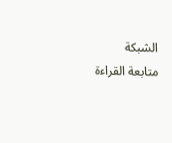الشبكة
متابعة القراءة